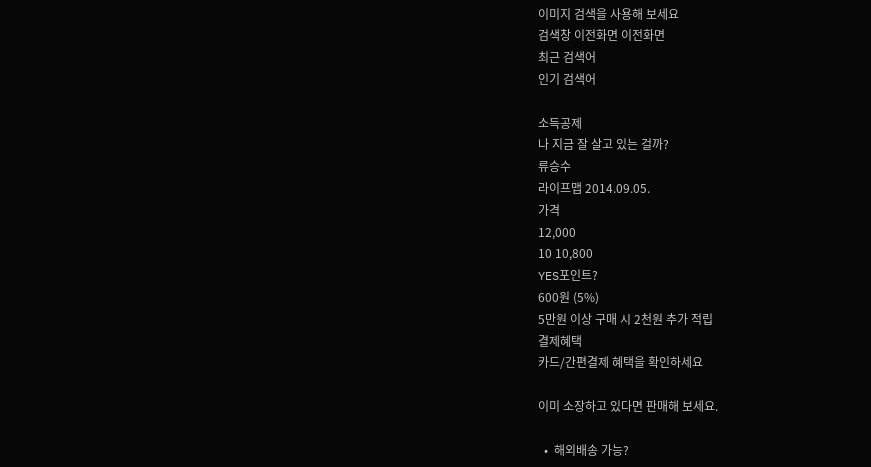이미지 검색을 사용해 보세요
검색창 이전화면 이전화면
최근 검색어
인기 검색어

소득공제
나 지금 잘 살고 있는 걸까?
류승수
라이프맵 2014.09.05.
가격
12,000
10 10,800
YES포인트?
600원 (5%)
5만원 이상 구매 시 2천원 추가 적립
결제혜택
카드/간편결제 혜택을 확인하세요

이미 소장하고 있다면 판매해 보세요.

  •  해외배송 가능?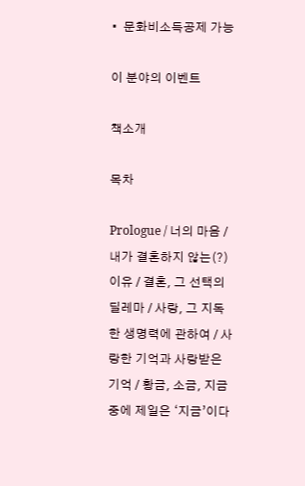•  문화비소득공제 가능

이 분야의 이벤트

책소개

목차

Prologue / 너의 마음 / 내가 결혼하지 않는(?) 이유 / 결혼, 그 선택의 딜레마 / 사랑, 그 지독한 생명력에 관하여 / 사랑한 기억과 사랑받은 기억 / 황금, 소금, 지금 중에 제일은 ‘지금’이다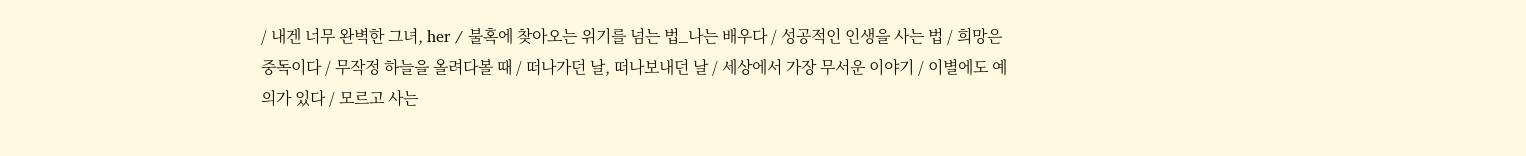/ 내겐 너무 완벽한 그녀, her / 불혹에 찾아오는 위기를 넘는 법_나는 배우다 / 성공적인 인생을 사는 법 / 희망은 중독이다 / 무작정 하늘을 올려다볼 때 / 떠나가던 날, 떠나보내던 날 / 세상에서 가장 무서운 이야기 / 이별에도 예의가 있다 / 모르고 사는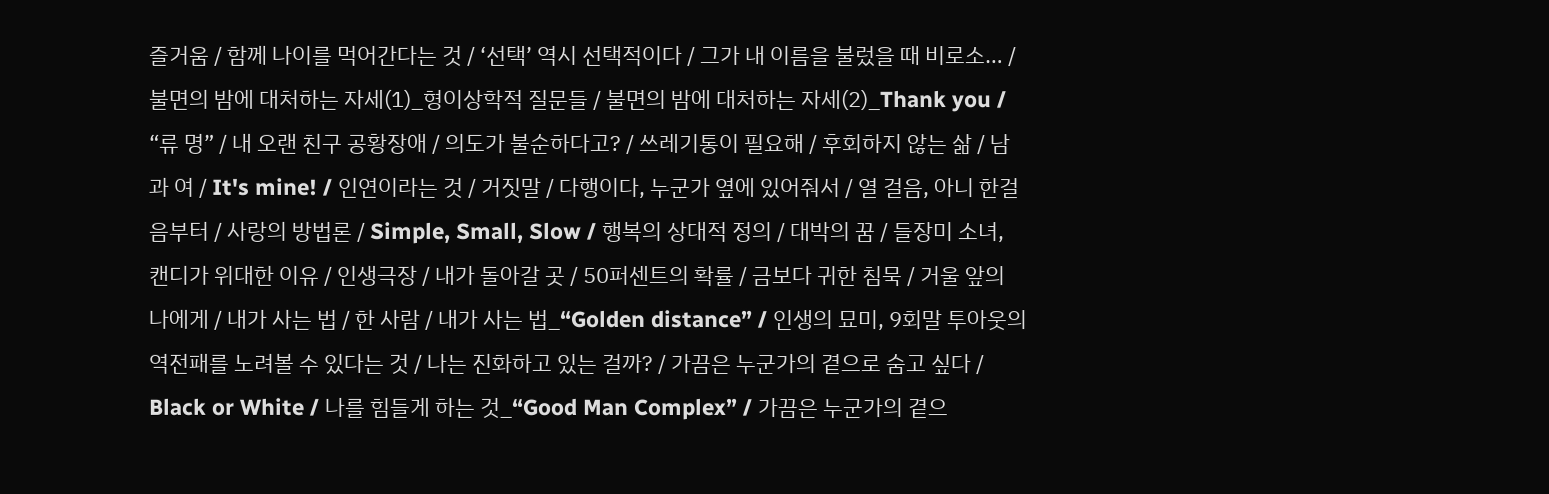즐거움 / 함께 나이를 먹어간다는 것 / ‘선택’ 역시 선택적이다 / 그가 내 이름을 불렀을 때 비로소… / 불면의 밤에 대처하는 자세(1)_형이상학적 질문들 / 불면의 밤에 대처하는 자세(2)_Thank you / “류 명” / 내 오랜 친구 공황장애 / 의도가 불순하다고? / 쓰레기통이 필요해 / 후회하지 않는 삶 / 남과 여 / It's mine! / 인연이라는 것 / 거짓말 / 다행이다, 누군가 옆에 있어줘서 / 열 걸음, 아니 한걸음부터 / 사랑의 방법론 / Simple, Small, Slow / 행복의 상대적 정의 / 대박의 꿈 / 들장미 소녀, 캔디가 위대한 이유 / 인생극장 / 내가 돌아갈 곳 / 50퍼센트의 확률 / 금보다 귀한 침묵 / 거울 앞의 나에게 / 내가 사는 법 / 한 사람 / 내가 사는 법_“Golden distance” / 인생의 묘미, 9회말 투아웃의 역전패를 노려볼 수 있다는 것 / 나는 진화하고 있는 걸까? / 가끔은 누군가의 곁으로 숨고 싶다 / Black or White / 나를 힘들게 하는 것_“Good Man Complex” / 가끔은 누군가의 곁으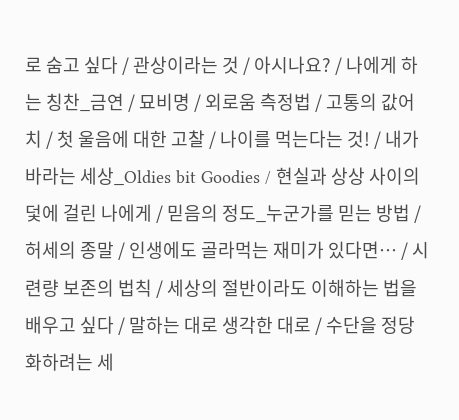로 숨고 싶다 / 관상이라는 것 / 아시나요? / 나에게 하는 칭찬_금연 / 묘비명 / 외로움 측정법 / 고통의 값어치 / 첫 울음에 대한 고찰 / 나이를 먹는다는 것! / 내가 바라는 세상_Oldies bit Goodies / 현실과 상상 사이의 덫에 걸린 나에게 / 믿음의 정도_누군가를 믿는 방법 / 허세의 종말 / 인생에도 골라먹는 재미가 있다면… / 시련량 보존의 법칙 / 세상의 절반이라도 이해하는 법을 배우고 싶다 / 말하는 대로 생각한 대로 / 수단을 정당화하려는 세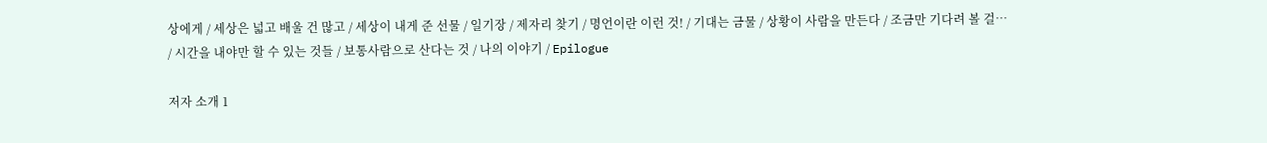상에게 / 세상은 넓고 배울 건 많고 / 세상이 내게 준 선물 / 일기장 / 제자리 찾기 / 명언이란 이런 것! / 기대는 금물 / 상황이 사람을 만든다 / 조금만 기다려 볼 걸… / 시간을 내야만 할 수 있는 것들 / 보통사람으로 산다는 것 / 나의 이야기 / Epilogue

저자 소개 1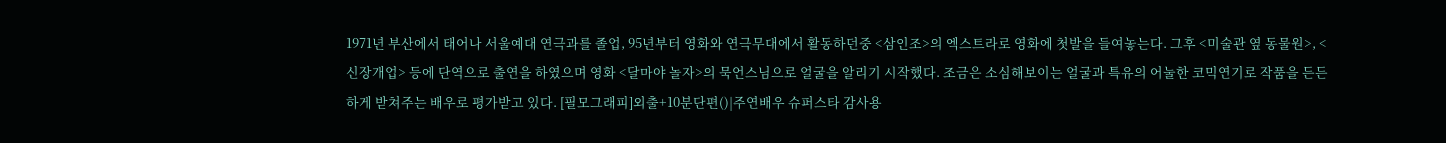1971년 부산에서 태어나 서울예대 연극과를 졸업, 95년부터 영화와 연극무대에서 활동하던중 <삼인조>의 엑스트라로 영화에 첫발을 들여놓는다. 그후 <미술관 옆 동물원>, <신장개업> 등에 단역으로 출연을 하였으며 영화 <달마야 놀자>의 묵언스님으로 얼굴을 알리기 시작했다. 조금은 소심해보이는 얼굴과 특유의 어눌한 코믹연기로 작품을 든든하게 받쳐주는 배우로 평가받고 있다. [필모그래피]외출+10분단편()|주연배우 슈퍼스타 감사용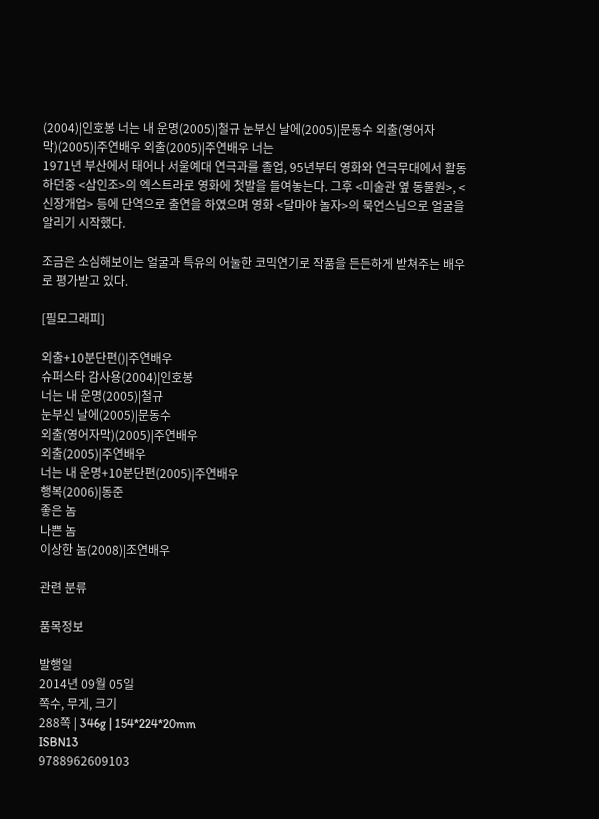(2004)|인호봉 너는 내 운명(2005)|철규 눈부신 날에(2005)|문동수 외출(영어자막)(2005)|주연배우 외출(2005)|주연배우 너는
1971년 부산에서 태어나 서울예대 연극과를 졸업, 95년부터 영화와 연극무대에서 활동하던중 <삼인조>의 엑스트라로 영화에 첫발을 들여놓는다. 그후 <미술관 옆 동물원>, <신장개업> 등에 단역으로 출연을 하였으며 영화 <달마야 놀자>의 묵언스님으로 얼굴을 알리기 시작했다.

조금은 소심해보이는 얼굴과 특유의 어눌한 코믹연기로 작품을 든든하게 받쳐주는 배우로 평가받고 있다.

[필모그래피]

외출+10분단편()|주연배우
슈퍼스타 감사용(2004)|인호봉
너는 내 운명(2005)|철규
눈부신 날에(2005)|문동수
외출(영어자막)(2005)|주연배우
외출(2005)|주연배우
너는 내 운명+10분단편(2005)|주연배우
행복(2006)|동준
좋은 놈
나쁜 놈
이상한 놈(2008)|조연배우

관련 분류

품목정보

발행일
2014년 09월 05일
쪽수, 무게, 크기
288쪽 | 346g | 154*224*20mm
ISBN13
9788962609103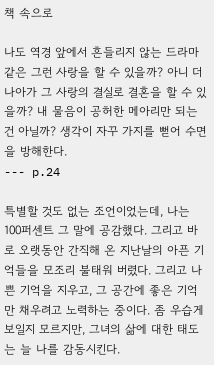책 속으로

나도 역경 앞에서 흔들리지 않는 드라마 같은 그런 사랑을 할 수 있을까? 아니 더 나아가 그 사랑의 결실로 결혼을 할 수 있을까? 내 물음이 공허한 메아리만 되는 건 아닐까? 생각이 자꾸 가지를 뻗어 수면을 방해한다.
--- p.24

특별할 것도 없는 조언이었는데, 나는 100퍼센트 그 말에 공감했다. 그리고 바로 오랫동안 간직해 온 지난날의 아픈 기억들을 모조리 불태워 버렸다. 그리고 나쁜 기억을 지우고, 그 공간에 좋은 기억만 채우려고 노력하는 중이다. 좀 우습게 보일지 모르지만, 그녀의 삶에 대한 태도는 늘 나를 감동시킨다.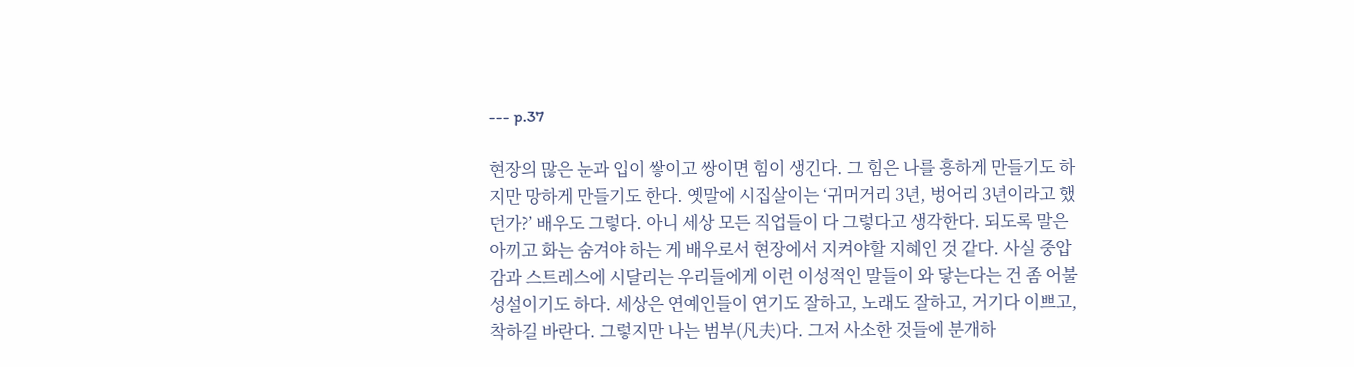--- p.37

현장의 많은 눈과 입이 쌓이고 쌍이면 힘이 생긴다. 그 힘은 나를 흥하게 만들기도 하지만 망하게 만들기도 한다. 옛말에 시집살이는 ‘귀머거리 3년, 벙어리 3년이라고 했던가?’ 배우도 그렇다. 아니 세상 모든 직업들이 다 그렇다고 생각한다. 되도록 말은 아끼고 화는 숨겨야 하는 게 배우로서 현장에서 지켜야할 지혜인 것 같다. 사실 중압감과 스트레스에 시달리는 우리들에게 이런 이성적인 말들이 와 닿는다는 건 좀 어불성설이기도 하다. 세상은 연예인들이 연기도 잘하고, 노래도 잘하고, 거기다 이쁘고, 착하길 바란다. 그렇지만 나는 범부(凡夫)다. 그저 사소한 것들에 분개하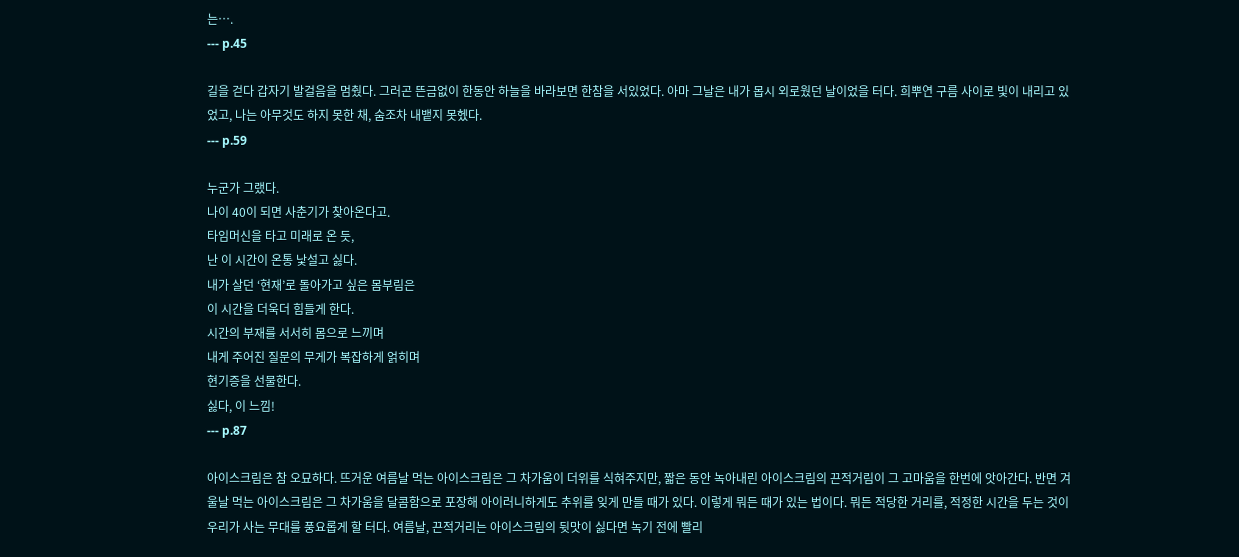는….
--- p.45

길을 걷다 갑자기 발걸음을 멈췄다. 그러곤 뜬금없이 한동안 하늘을 바라보면 한참을 서있었다. 아마 그날은 내가 몹시 외로웠던 날이었을 터다. 희뿌연 구름 사이로 빛이 내리고 있었고, 나는 아무것도 하지 못한 채, 숨조차 내뱉지 못헸다.
--- p.59

누군가 그랬다.
나이 40이 되면 사춘기가 찾아온다고.
타임머신을 타고 미래로 온 듯,
난 이 시간이 온통 낯설고 싫다.
내가 살던 ‘현재’로 돌아가고 싶은 몸부림은
이 시간을 더욱더 힘들게 한다.
시간의 부재를 서서히 몸으로 느끼며
내게 주어진 질문의 무게가 복잡하게 얽히며
현기증을 선물한다.
싫다, 이 느낌!
--- p.87

아이스크림은 참 오묘하다. 뜨거운 여름날 먹는 아이스크림은 그 차가움이 더위를 식혀주지만, 짧은 동안 녹아내린 아이스크림의 끈적거림이 그 고마움을 한번에 앗아간다. 반면 겨울날 먹는 아이스크림은 그 차가움을 달콤함으로 포장해 아이러니하게도 추위를 잊게 만들 때가 있다. 이렇게 뭐든 때가 있는 법이다. 뭐든 적당한 거리를, 적정한 시간을 두는 것이 우리가 사는 무대를 풍요롭게 할 터다. 여름날, 끈적거리는 아이스크림의 뒷맛이 싫다면 녹기 전에 빨리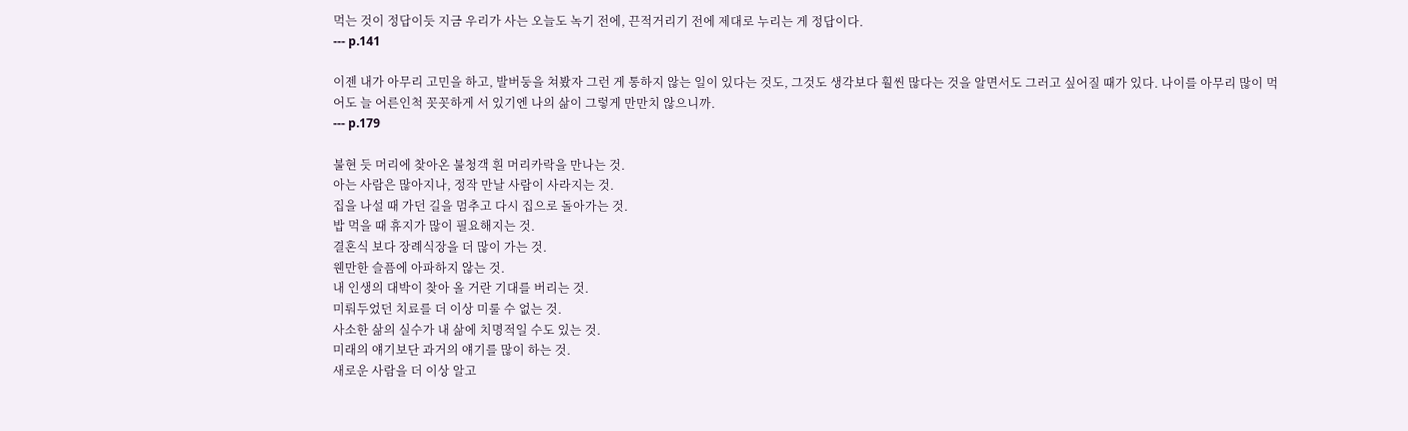먹는 것이 정답이듯 지금 우리가 사는 오늘도 녹기 전에, 끈적거리기 전에 제대로 누리는 게 정답이다.
--- p.141

이젠 내가 아무리 고민을 하고, 발버둥을 쳐봤자 그런 게 통하지 않는 일이 있다는 것도, 그것도 생각보다 훨씬 많다는 것을 알면서도 그러고 싶어질 때가 있다. 나이를 아무리 많이 먹어도 늘 어른인척 꼿꼿하게 서 있기엔 나의 삶이 그렇게 만만치 않으니까.
--- p.179

불현 듯 머리에 찾아온 불청객 흰 머리카락을 만나는 것.
아는 사람은 많아지나, 정작 만날 사람이 사라지는 것.
집을 나설 때 가던 길을 멈추고 다시 집으로 돌아가는 것.
밥 먹을 때 휴지가 많이 필요해지는 것.
결혼식 보다 장례식장을 더 많이 가는 것.
웬만한 슬픔에 아파하지 않는 것.
내 인생의 대박이 찾아 올 거란 기대를 버리는 것.
미뤄두었던 치료를 더 이상 미룰 수 없는 것.
사소한 삶의 실수가 내 삶에 치명적일 수도 있는 것.
미래의 얘기보단 과거의 얘기를 많이 하는 것.
새로운 사람을 더 이상 알고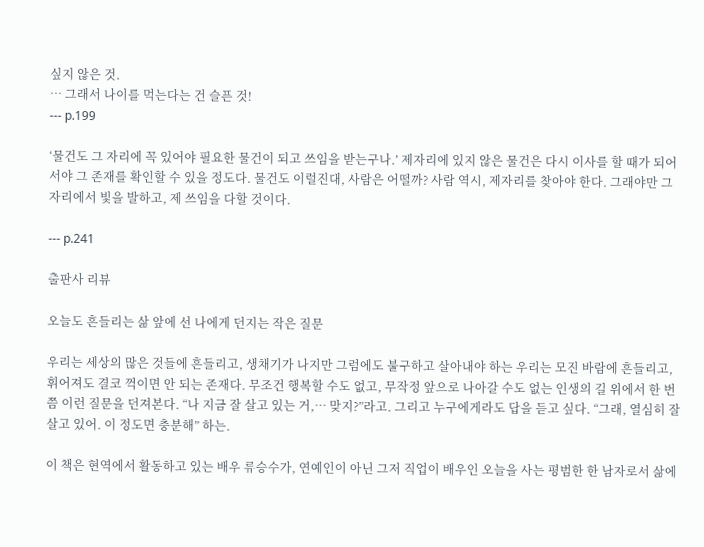싶지 않은 것.
… 그래서 나이를 먹는다는 건 슬픈 것!
--- p.199

‘물건도 그 자리에 꼭 있어야 필요한 물건이 되고 쓰임을 받는구나.’ 제자리에 있지 않은 물건은 다시 이사를 할 때가 되어서야 그 존재를 확인할 수 있을 정도다. 물건도 이럴진대, 사람은 어떨까? 사람 역시, 제자리를 찾아야 한다. 그래야만 그 자리에서 빛을 발하고, 제 쓰임을 다할 것이다.

--- p.241

출판사 리뷰

오늘도 흔들리는 삶 앞에 선 나에게 던지는 작은 질문

우리는 세상의 많은 것들에 흔들리고, 생채기가 나지만 그럼에도 불구하고 살아내야 하는 우리는 모진 바람에 흔들리고, 휘어져도 결코 꺽이면 안 되는 존재다. 무조건 행복할 수도 없고, 무작정 앞으로 나아갈 수도 없는 인생의 길 위에서 한 번쯤 이런 질문을 던져본다. “나 지금 잘 살고 있는 거,… 맞지?”라고. 그리고 누구에게라도 답을 듣고 싶다. “그래, 열심히 잘 살고 있어. 이 정도면 충분해” 하는.

이 책은 현역에서 활동하고 있는 배우 류승수가, 연예인이 아닌 그저 직업이 배우인 오늘을 사는 평범한 한 남자로서 삶에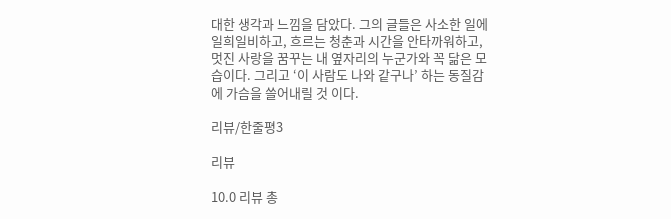대한 생각과 느낌을 담았다. 그의 글들은 사소한 일에 일희일비하고, 흐르는 청춘과 시간을 안타까워하고, 멋진 사랑을 꿈꾸는 내 옆자리의 누군가와 꼭 닮은 모습이다. 그리고 ‘이 사람도 나와 같구나’ 하는 동질감에 가슴을 쓸어내릴 것 이다.

리뷰/한줄평3

리뷰

10.0 리뷰 총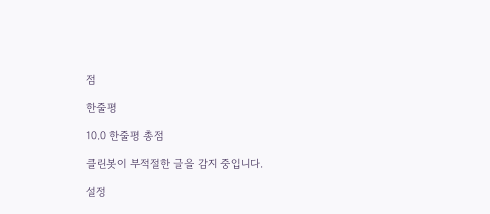점

한줄평

10.0 한줄평 총점

클린봇이 부적절한 글을 감지 중입니다.

설정